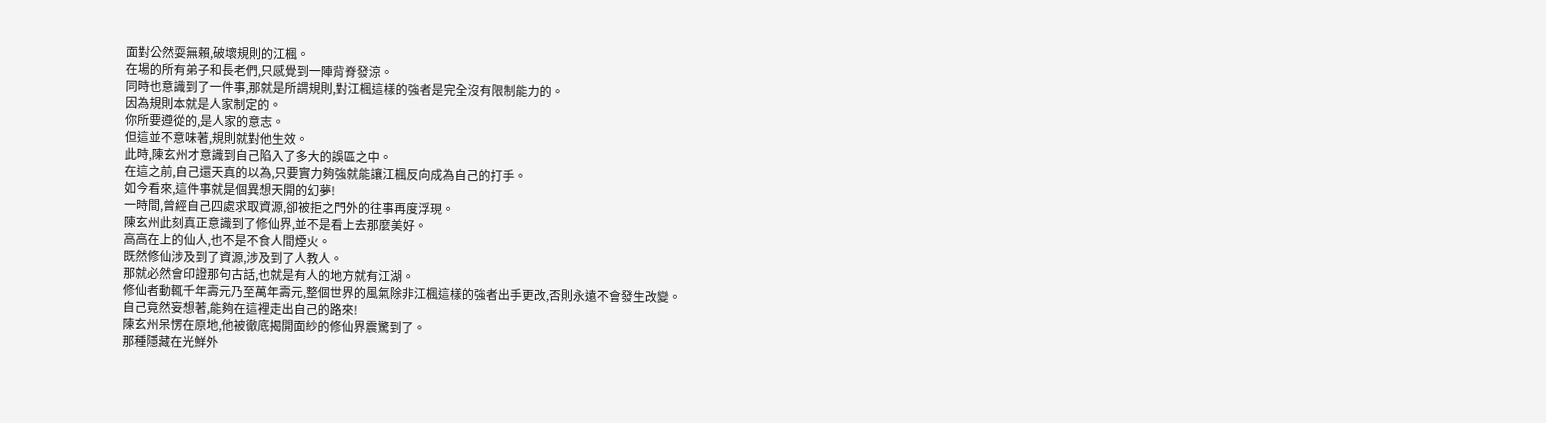面對公然耍無賴,破壞規則的江楓。
在場的所有弟子和長老們,只感覺到一陣背脊發涼。
同時也意識到了一件事,那就是所謂規則,對江楓這樣的強者是完全沒有限制能力的。
因為規則本就是人家制定的。
你所要遵從的,是人家的意志。
但這並不意味著,規則就對他生效。
此時,陳玄州才意識到自己陷入了多大的誤區之中。
在這之前,自己還天真的以為,只要實力夠強就能讓江楓反向成為自己的打手。
如今看來,這件事就是個異想天開的幻夢!
一時間,曾經自己四處求取資源,卻被拒之門外的往事再度浮現。
陳玄州此刻真正意識到了修仙界,並不是看上去那麼美好。
高高在上的仙人,也不是不食人間煙火。
既然修仙涉及到了資源,涉及到了人教人。
那就必然會印證那句古話,也就是有人的地方就有江湖。
修仙者動輒千年壽元乃至萬年壽元,整個世界的風氣除非江楓這樣的強者出手更改,否則永遠不會發生改變。
自己竟然妄想著,能夠在這裡走出自己的路來!
陳玄州呆愣在原地,他被徹底揭開面紗的修仙界震驚到了。
那種隱藏在光鮮外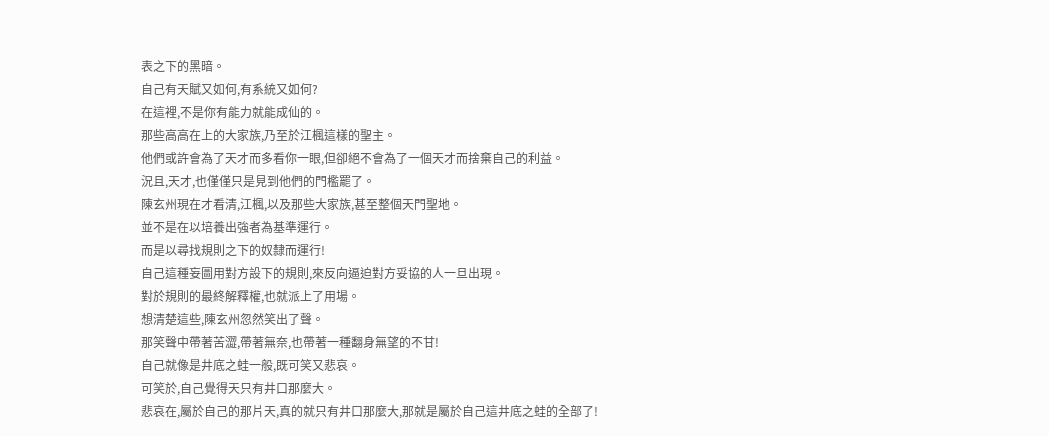表之下的黑暗。
自己有天賦又如何,有系統又如何?
在這裡,不是你有能力就能成仙的。
那些高高在上的大家族,乃至於江楓這樣的聖主。
他們或許會為了天才而多看你一眼,但卻絕不會為了一個天才而捨棄自己的利益。
況且,天才,也僅僅只是見到他們的門檻罷了。
陳玄州現在才看清,江楓,以及那些大家族,甚至整個天門聖地。
並不是在以培養出強者為基準運行。
而是以尋找規則之下的奴隸而運行!
自己這種妄圖用對方設下的規則,來反向逼迫對方妥協的人一旦出現。
對於規則的最終解釋權,也就派上了用場。
想清楚這些,陳玄州忽然笑出了聲。
那笑聲中帶著苦澀,帶著無奈,也帶著一種翻身無望的不甘!
自己就像是井底之蛙一般,既可笑又悲哀。
可笑於,自己覺得天只有井口那麼大。
悲哀在,屬於自己的那片天,真的就只有井口那麼大,那就是屬於自己這井底之蛙的全部了!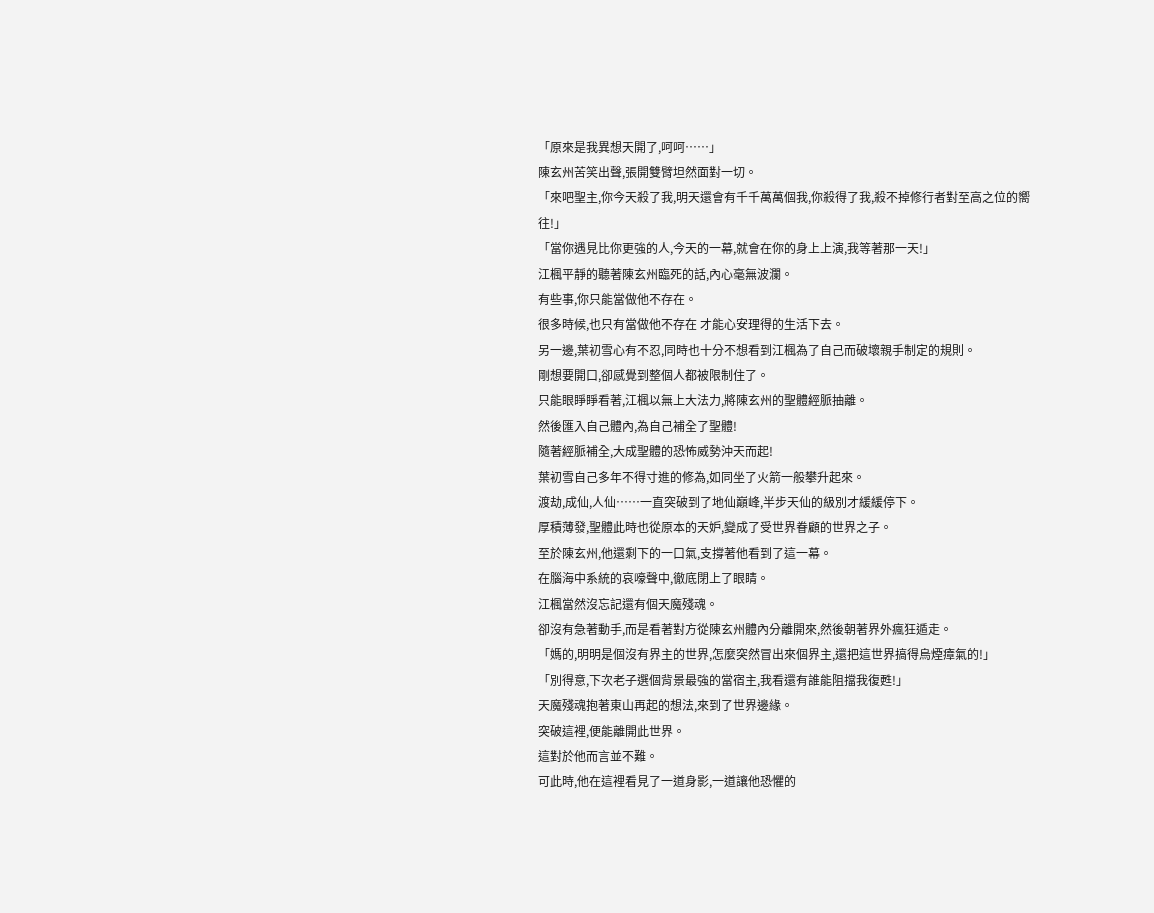「原來是我異想天開了,呵呵……」
陳玄州苦笑出聲,張開雙臂坦然面對一切。
「來吧聖主,你今天殺了我,明天還會有千千萬萬個我,你殺得了我,殺不掉修行者對至高之位的嚮往!」
「當你遇見比你更強的人,今天的一幕,就會在你的身上上演,我等著那一天!」
江楓平靜的聽著陳玄州臨死的話,內心毫無波瀾。
有些事,你只能當做他不存在。
很多時候,也只有當做他不存在 才能心安理得的生活下去。
另一邊,葉初雪心有不忍,同時也十分不想看到江楓為了自己而破壞親手制定的規則。
剛想要開口,卻感覺到整個人都被限制住了。
只能眼睜睜看著,江楓以無上大法力,將陳玄州的聖體經脈抽離。
然後匯入自己體內,為自己補全了聖體!
隨著經脈補全,大成聖體的恐怖威勢沖天而起!
葉初雪自己多年不得寸進的修為,如同坐了火箭一般攀升起來。
渡劫,成仙,人仙……一直突破到了地仙巔峰,半步天仙的級別才緩緩停下。
厚積薄發,聖體此時也從原本的天妒,變成了受世界眷顧的世界之子。
至於陳玄州,他還剩下的一口氣,支撐著他看到了這一幕。
在腦海中系統的哀嚎聲中,徹底閉上了眼睛。
江楓當然沒忘記還有個天魔殘魂。
卻沒有急著動手,而是看著對方從陳玄州體內分離開來,然後朝著界外瘋狂遁走。
「媽的,明明是個沒有界主的世界,怎麼突然冒出來個界主,還把這世界搞得烏煙瘴氣的!」
「別得意,下次老子選個背景最強的當宿主,我看還有誰能阻擋我復甦!」
天魔殘魂抱著東山再起的想法,來到了世界邊緣。
突破這裡,便能離開此世界。
這對於他而言並不難。
可此時,他在這裡看見了一道身影,一道讓他恐懼的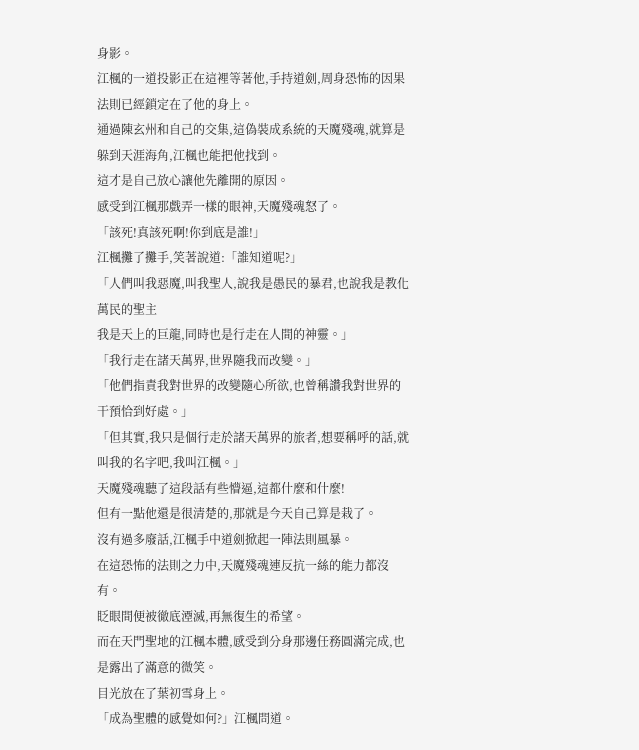身影。
江楓的一道投影正在這裡等著他,手持道劍,周身恐怖的因果法則已經鎖定在了他的身上。
通過陳玄州和自己的交集,這偽裝成系統的天魔殘魂,就算是躲到天涯海角,江楓也能把他找到。
這才是自己放心讓他先離開的原因。
感受到江楓那戲弄一樣的眼神,天魔殘魂怒了。
「該死!真該死啊!你到底是誰!」
江楓攤了攤手,笑著說道:「誰知道呢?」
「人們叫我惡魔,叫我聖人,說我是愚民的暴君,也說我是教化萬民的聖主
我是天上的巨龍,同時也是行走在人間的神靈。」
「我行走在諸天萬界,世界隨我而改變。」
「他們指責我對世界的改變隨心所欲,也曾稱讚我對世界的干預恰到好處。」
「但其實,我只是個行走於諸天萬界的旅者,想要稱呼的話,就叫我的名字吧,我叫江楓。」
天魔殘魂聽了這段話有些懵逼,這都什麼和什麼!
但有一點他還是很清楚的,那就是今天自己算是栽了。
沒有過多廢話,江楓手中道劍掀起一陣法則風暴。
在這恐怖的法則之力中,天魔殘魂連反抗一絲的能力都沒有。
眨眼間便被徹底湮滅,再無復生的希望。
而在天門聖地的江楓本體,感受到分身那邊任務圓滿完成,也是露出了滿意的微笑。
目光放在了葉初雪身上。
「成為聖體的感覺如何?」江楓問道。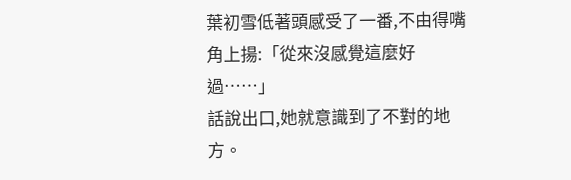葉初雪低著頭感受了一番,不由得嘴角上揚:「從來沒感覺這麼好過……」
話說出口,她就意識到了不對的地方。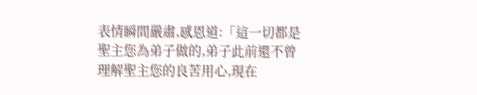表情瞬間嚴肅,感恩道:「這一切都是聖主您為弟子做的,弟子此前還不曾理解聖主您的良苦用心,現在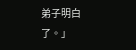弟子明白了。」